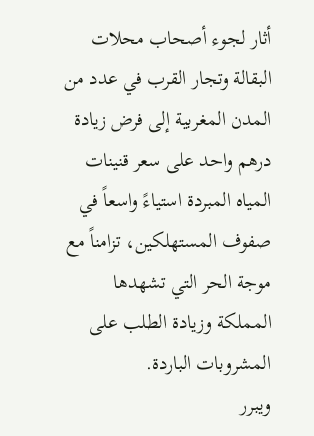أثار لجوء أصحاب محلات البقالة وتجار القرب في عدد من المدن المغربية إلى فرض زيادة درهم واحد على سعر قنينات المياه المبردة استياءً واسعاً في صفوف المستهلكين، تزامناً مع موجة الحر التي تشهدها المملكة وزيادة الطلب على المشروبات الباردة.
ويبرر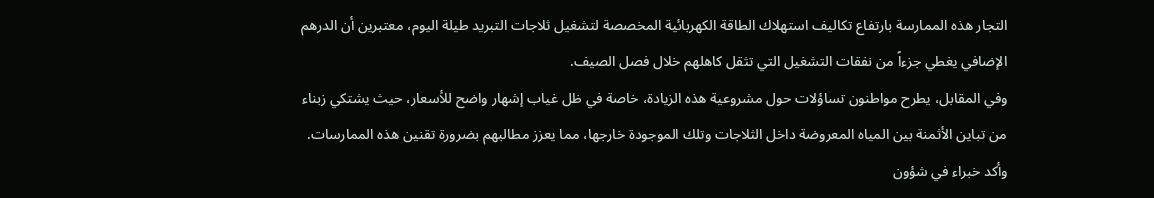التجار هذه الممارسة بارتفاع تكاليف استهلاك الطاقة الكهربائية المخصصة لتشغيل ثلاجات التبريد طيلة اليوم، معتبرين أن الدرهم الإضافي يغطي جزءاً من نفقات التشغيل التي تثقل كاهلهم خلال فصل الصيف.
وفي المقابل، يطرح مواطنون تساؤلات حول مشروعية هذه الزيادة، خاصة في ظل غياب إشهار واضح للأسعار، حيث يشتكي زبناء من تباين الأثمنة بين المياه المعروضة داخل الثلاجات وتلك الموجودة خارجها، مما يعزز مطالبهم بضرورة تقنين هذه الممارسات.
وأكد خبراء في شؤون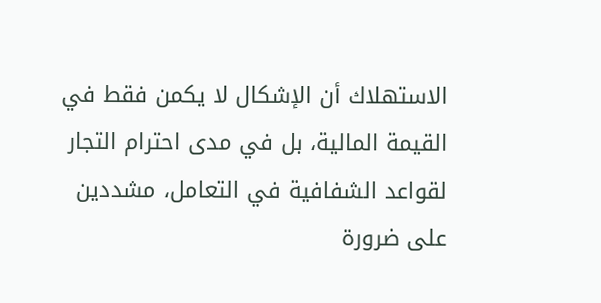الاستهلاك أن الإشكال لا يكمن فقط في القيمة المالية، بل في مدى احترام التجار لقواعد الشفافية في التعامل، مشددين على ضرورة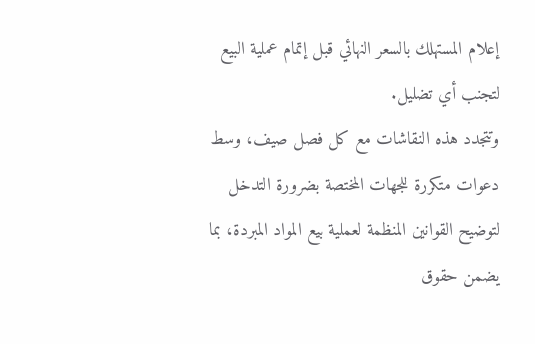إعلام المستهلك بالسعر النهائي قبل إتمام عملية البيع لتجنب أي تضليل.
وتتجدد هذه النقاشات مع كل فصل صيف، وسط دعوات متكررة للجهات المختصة بضرورة التدخل لتوضيح القوانين المنظمة لعملية بيع المواد المبردة، بما يضمن حقوق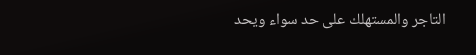التاجر والمستهلك على حد سواء ويحد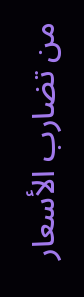من تضارب الأسعار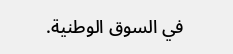في السوق الوطنية.